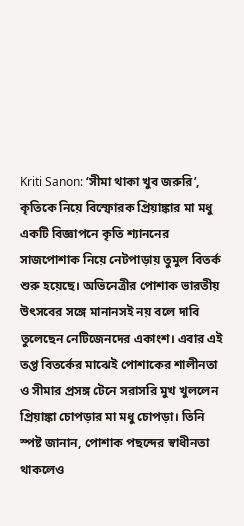Kriti Sanon: ‘সীমা থাকা খুব জরুরি’, কৃতিকে নিয়ে বিস্ফোরক প্রিয়াঙ্কার মা মধু
একটি বিজ্ঞাপনে কৃতি শ্যাননের সাজপোশাক নিয়ে নেটপাড়ায় তুমুল বিতর্ক শুরু হয়েছে। অভিনেত্রীর পোশাক ভারতীয় উৎসবের সঙ্গে মানানসই নয় বলে দাবি তুলেছেন নেটিজেনদের একাংশ। এবার এই তপ্ত বিতর্কের মাঝেই পোশাকের শালীনতা ও সীমার প্রসঙ্গ টেনে সরাসরি মুখ খুললেন প্রিয়াঙ্কা চোপড়ার মা মধু চোপড়া। তিনি স্পষ্ট জানান, পোশাক পছন্দের স্বাধীনতা থাকলেও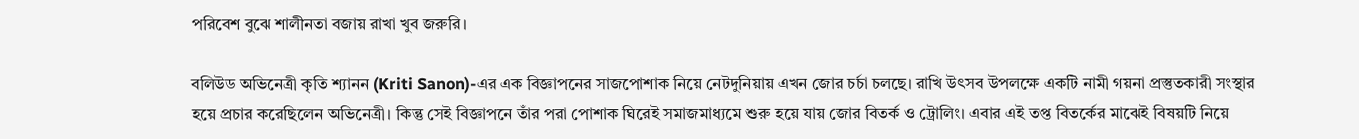পরিবেশ বুঝে শালীনতা বজায় রাখা খুব জরুরি।

বলিউড অভিনেত্রী কৃতি শ্যানন (Kriti Sanon)-এর এক বিজ্ঞাপনের সাজপোশাক নিয়ে নেটদুনিয়ায় এখন জোর চর্চা চলছে। রাখি উৎসব উপলক্ষে একটি নামী গয়না প্রস্তুতকারী সংস্থার হয়ে প্রচার করেছিলেন অভিনেত্রী। কিন্তু সেই বিজ্ঞাপনে তাঁর পরা পোশাক ঘিরেই সমাজমাধ্যমে শুরু হয়ে যায় জোর বিতর্ক ও ট্রোলিং। এবার এই তপ্ত বিতর্কের মাঝেই বিষয়টি নিয়ে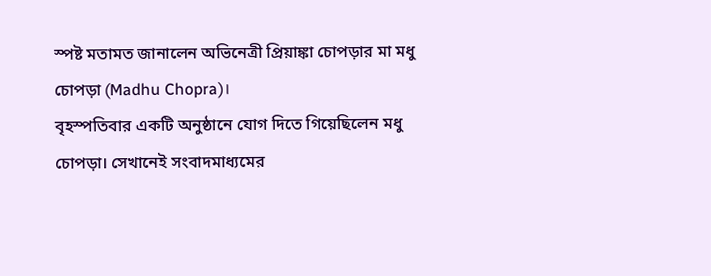স্পষ্ট মতামত জানালেন অভিনেত্রী প্রিয়াঙ্কা চোপড়ার মা মধু চোপড়া (Madhu Chopra)।
বৃহস্পতিবার একটি অনুষ্ঠানে যোগ দিতে গিয়েছিলেন মধু চোপড়া। সেখানেই সংবাদমাধ্যমের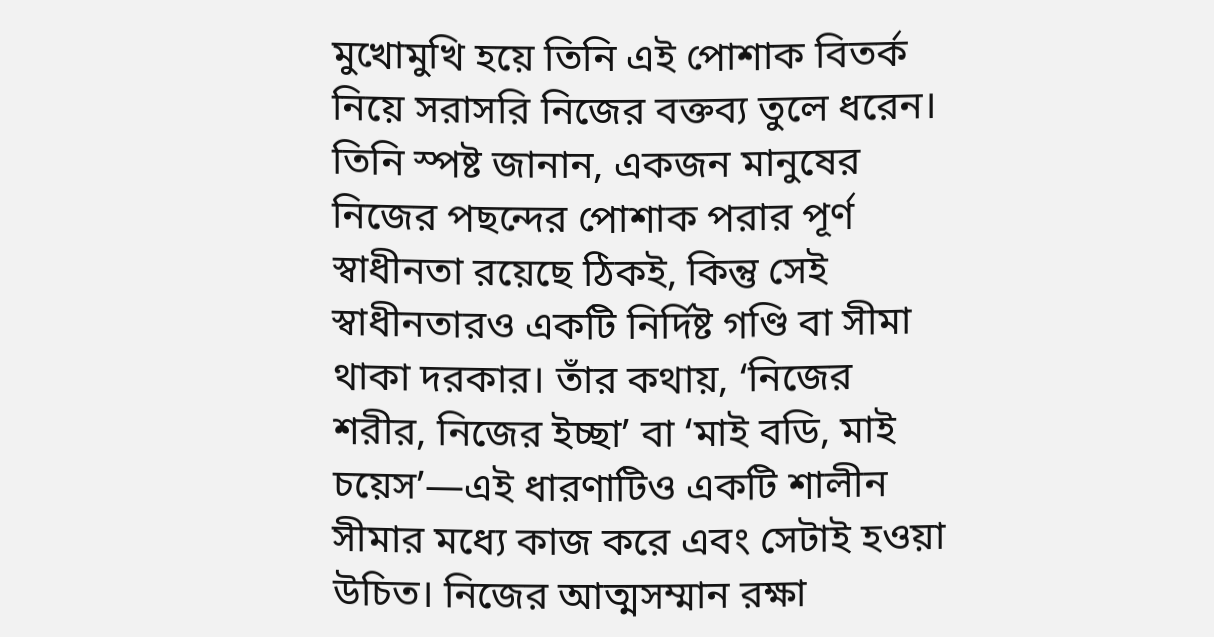মুখোমুখি হয়ে তিনি এই পোশাক বিতর্ক নিয়ে সরাসরি নিজের বক্তব্য তুলে ধরেন। তিনি স্পষ্ট জানান, একজন মানুষের নিজের পছন্দের পোশাক পরার পূর্ণ স্বাধীনতা রয়েছে ঠিকই, কিন্তু সেই স্বাধীনতারও একটি নির্দিষ্ট গণ্ডি বা সীমা থাকা দরকার। তাঁর কথায়, ‘নিজের শরীর, নিজের ইচ্ছা’ বা ‘মাই বডি, মাই চয়েস’—এই ধারণাটিও একটি শালীন সীমার মধ্যে কাজ করে এবং সেটাই হওয়া উচিত। নিজের আত্মসম্মান রক্ষা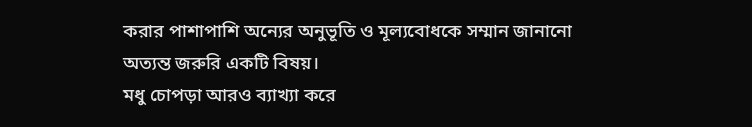করার পাশাপাশি অন্যের অনুভূতি ও মূল্যবোধকে সম্মান জানানো অত্যন্ত জরুরি একটি বিষয়।
মধু চোপড়া আরও ব্যাখ্যা করে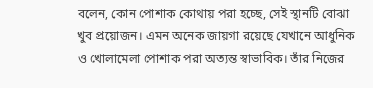বলেন, কোন পোশাক কোথায় পরা হচ্ছে, সেই স্থানটি বোঝা খুব প্রয়োজন। এমন অনেক জায়গা রয়েছে যেখানে আধুনিক ও খোলামেলা পোশাক পরা অত্যন্ত স্বাভাবিক। তাঁর নিজের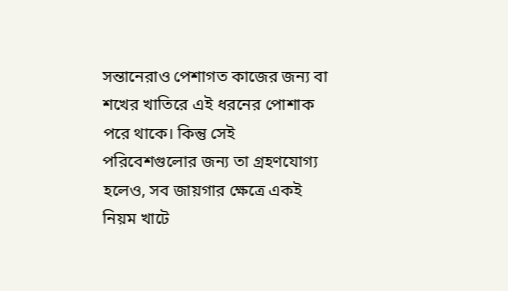সন্তানেরাও পেশাগত কাজের জন্য বা শখের খাতিরে এই ধরনের পোশাক পরে থাকে। কিন্তু সেই পরিবেশগুলোর জন্য তা গ্রহণযোগ্য হলেও, সব জায়গার ক্ষেত্রে একই নিয়ম খাটে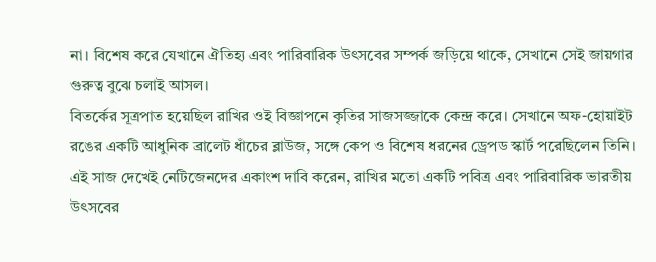না। বিশেষ করে যেখানে ঐতিহ্য এবং পারিবারিক উৎসবের সম্পর্ক জড়িয়ে থাকে, সেখানে সেই জায়গার গুরুত্ব বুঝে চলাই আসল।
বিতর্কের সূত্রপাত হয়েছিল রাখির ওই বিজ্ঞাপনে কৃতির সাজসজ্জাকে কেন্দ্র করে। সেখানে অফ-হোয়াইট রঙের একটি আধুনিক ব্রালেট ধাঁচের ব্লাউজ, সঙ্গে কেপ ও বিশেষ ধরনের ড্রেপড স্কার্ট পরেছিলেন তিনি। এই সাজ দেখেই নেটিজেনদের একাংশ দাবি করেন, রাখির মতো একটি পবিত্র এবং পারিবারিক ভারতীয় উৎসবের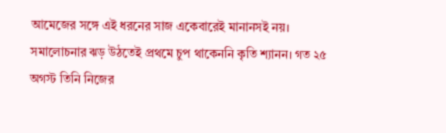আমেজের সঙ্গে এই ধরনের সাজ একেবারেই মানানসই নয়।
সমালোচনার ঝড় উঠতেই প্রথমে চুপ থাকেননি কৃতি শ্যানন। গত ২৫ অগস্ট তিনি নিজের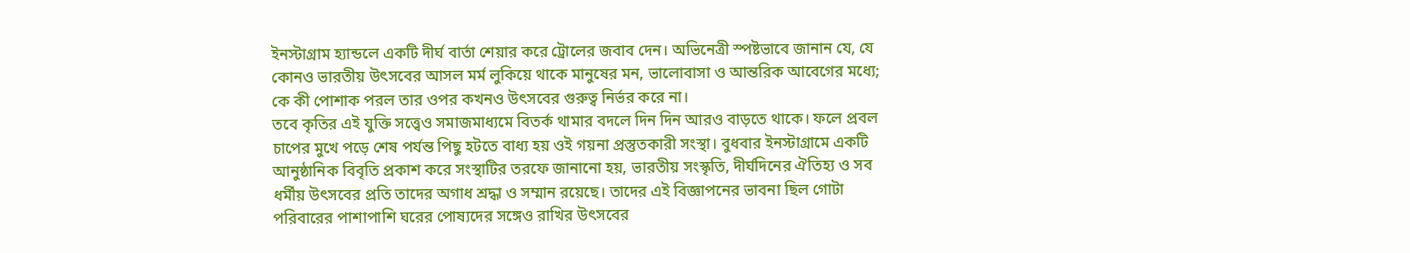ইনস্টাগ্রাম হ্যান্ডলে একটি দীর্ঘ বার্তা শেয়ার করে ট্রোলের জবাব দেন। অভিনেত্রী স্পষ্টভাবে জানান যে, যে কোনও ভারতীয় উৎসবের আসল মর্ম লুকিয়ে থাকে মানুষের মন, ভালোবাসা ও আন্তরিক আবেগের মধ্যে; কে কী পোশাক পরল তার ওপর কখনও উৎসবের গুরুত্ব নির্ভর করে না।
তবে কৃতির এই যুক্তি সত্ত্বেও সমাজমাধ্যমে বিতর্ক থামার বদলে দিন দিন আরও বাড়তে থাকে। ফলে প্রবল চাপের মুখে পড়ে শেষ পর্যন্ত পিছু হটতে বাধ্য হয় ওই গয়না প্রস্তুতকারী সংস্থা। বুধবার ইনস্টাগ্রামে একটি আনুষ্ঠানিক বিবৃতি প্রকাশ করে সংস্থাটির তরফে জানানো হয়, ভারতীয় সংস্কৃতি, দীর্ঘদিনের ঐতিহ্য ও সব ধর্মীয় উৎসবের প্রতি তাদের অগাধ শ্রদ্ধা ও সম্মান রয়েছে। তাদের এই বিজ্ঞাপনের ভাবনা ছিল গোটা পরিবারের পাশাপাশি ঘরের পোষ্যদের সঙ্গেও রাখির উৎসবের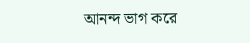আনন্দ ভাগ করে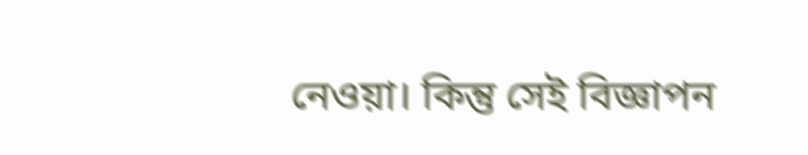নেওয়া। কিন্তু সেই বিজ্ঞাপন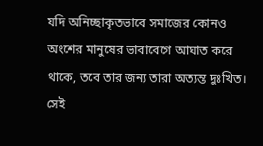যদি অনিচ্ছাকৃতভাবে সমাজের কোনও অংশের মানুষের ভাবাবেগে আঘাত করে থাকে, তবে তার জন্য তারা অত্যন্ত দুঃখিত। সেই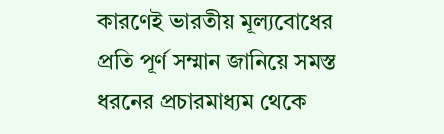কারণেই ভারতীয় মূল্যবোধের প্রতি পূর্ণ সম্মান জানিয়ে সমস্ত ধরনের প্রচারমাধ্যম থেকে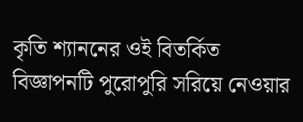কৃতি শ্যাননের ওই বিতর্কিত বিজ্ঞাপনটি পুরোপুরি সরিয়ে নেওয়ার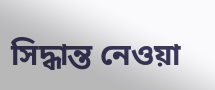সিদ্ধান্ত নেওয়া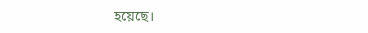হয়েছে।